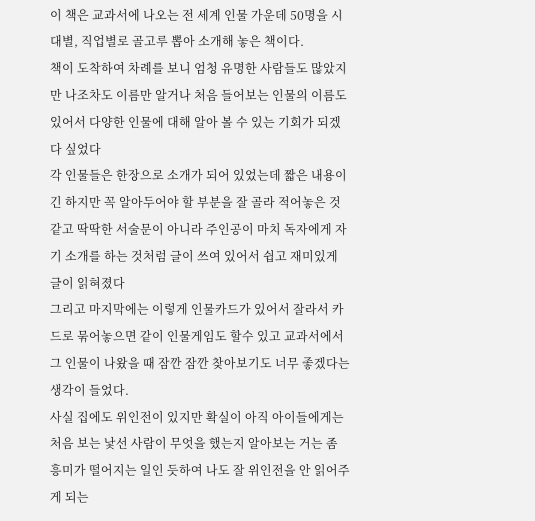이 책은 교과서에 나오는 전 세계 인물 가운데 50명을 시대별, 직업별로 골고루 뽑아 소개해 놓은 책이다.
책이 도착하여 차례를 보니 엄청 유명한 사람들도 많았지만 나조차도 이름만 알거나 처음 들어보는 인물의 이름도 있어서 다양한 인물에 대해 알아 볼 수 있는 기회가 되겠다 싶었다
각 인물들은 한장으로 소개가 되어 있었는데 짧은 내용이긴 하지만 꼭 알아두어야 할 부분을 잘 골라 적어놓은 것 같고 딱딱한 서술문이 아니라 주인공이 마치 독자에게 자기 소개를 하는 것처럼 글이 쓰여 있어서 쉽고 재미있게 글이 읽혀졌다
그리고 마지막에는 이렇게 인물카드가 있어서 잘라서 카드로 묶어놓으면 같이 인물게임도 할수 있고 교과서에서 그 인물이 나왔을 때 잠깐 잠깐 찾아보기도 너무 좋겠다는 생각이 들었다.
사실 집에도 위인전이 있지만 확실이 아직 아이들에게는 처음 보는 낯선 사람이 무엇을 했는지 알아보는 거는 좀 흥미가 떨어지는 일인 듯하여 나도 잘 위인전을 안 읽어주게 되는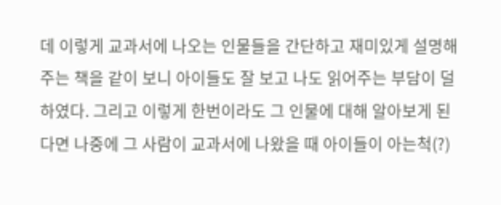데 이렇게 교과서에 나오는 인물들을 간단하고 재미있게 설명해주는 책을 같이 보니 아이들도 잘 보고 나도 읽어주는 부담이 덜하였다. 그리고 이렇게 한번이라도 그 인물에 대해 알아보게 된다면 나중에 그 사람이 교과서에 나왔을 때 아이들이 아는척(?)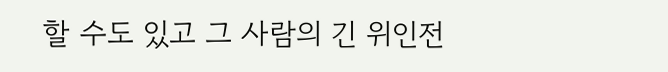할 수도 있고 그 사람의 긴 위인전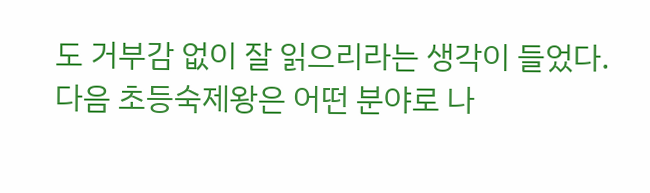도 거부감 없이 잘 읽으리라는 생각이 들었다. 다음 초등숙제왕은 어떤 분야로 나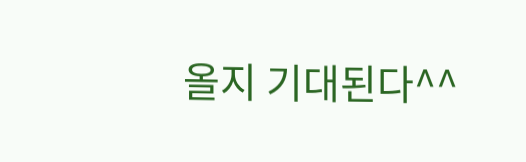올지 기대된다^^